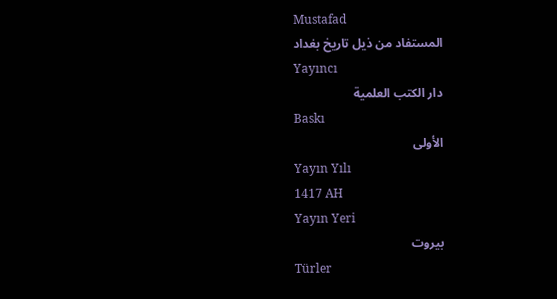Mustafad
المستفاد من ذيل تاريخ بغداد
Yayıncı
دار الكتب العلمية
Baskı
الأولى
Yayın Yılı
1417 AH
Yayın Yeri
بيروت
Türler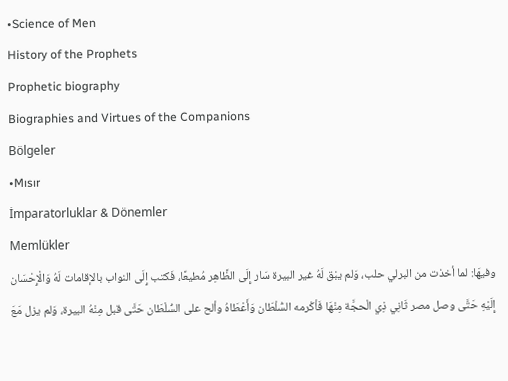•Science of Men
History of the Prophets
Prophetic biography
Biographies and Virtues of the Companions
Bölgeler
•Mısır
İmparatorluklar & Dönemler
Memlükler
وفيهَا: لما أخذت من البرلي حلب، وَلم يبْق لَهُ غير البيرة سَار إِلَى الظَّاهِر مُطيعًا، فَكتب إِلَى النواب بالإقامات لَهُ وَالْإِحْسَان إِلَيْهِ حَتَّى وصل مصر ثَانِي ذِي الْحجَّة مِنْهَا فَأكْرمه السُّلْطَان وَأَعْطَاهُ وألح على السُّلْطَان حَتَّى قبل مِنْهُ البيرة، وَلم يزل مَعَ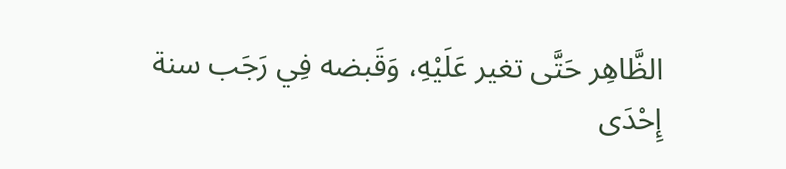الظَّاهِر حَتَّى تغير عَلَيْهِ، وَقَبضه فِي رَجَب سنة إِحْدَى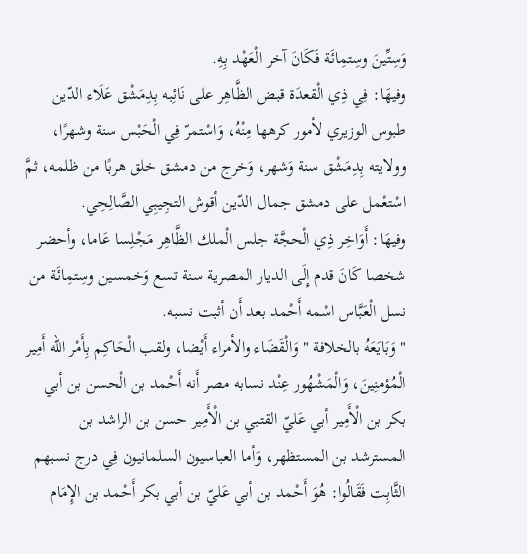وَسِتِّينَ وسِتمِائَة فَكَانَ آخر الْعَهْد بِهِ.
وفيهَا: فِي ذِي الْقعدَة قبض الظَّاهِر على نَائِبه بِدِمَشْق عَلَاء الدّين طبوس الوزيري لأمور كرهها مِنْهُ، وَاسْتمرّ فِي الْحَبْس سنة وشهرًا، وولايته بِدِمَشْق سنة وَشهر، وَخرج من دمشق خلق هربًا من ظلمه، ثمَّ اسْتعْمل على دمشق جمال الدّين أقوش التجِيبِي الصَّالِحِي.
وفيهَا: أَوَاخِر ذِي الْحجَّة جلس الْملك الظَّاهِر مَجْلِسا عَاما، وأحضر شخصا كَانَ قدم إِلَى الديار المصرية سنة تسع وَخمسين وسِتمِائَة من نسل الْعَبَّاس اسْمه أَحْمد بعد أَن أثبت نسبه.
" وَبَايَعَهُ بالخلافة " وَالْقَضَاء والأمراء أَيْضا، ولقب الْحَاكِم بِأَمْر الله أَمِير الْمُؤمنِينَ، وَالْمَشْهُور عِنْد نسابه مصر أَنه أَحْمد بن الْحسن بن أبي بكر بن الْأَمِير أبي عَليّ القتبي بن الْأَمِير حسن بن الراشد بن المسترشد بن المستظهر، وَأما العباسيون السلمانيون فِي درج نسبهم الثَّابِت فَقَالُوا: هُوَ أَحْمد بن أبي عَليّ بن أبي بكر أَحْمد بن الإِمَام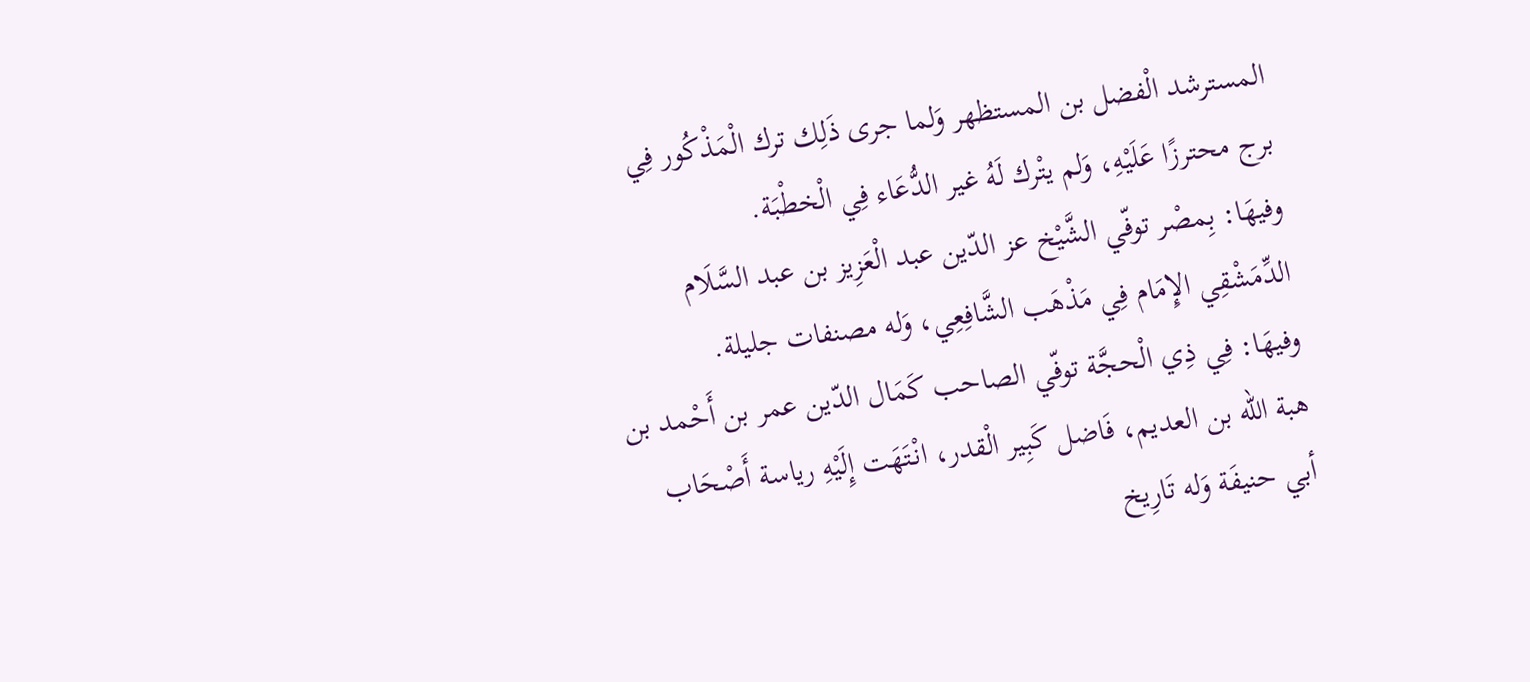المسترشد الْفضل بن المستظهر وَلما جرى ذَلِك ترك الْمَذْكُور فِي برج محترزًا عَلَيْهِ، وَلم يتْرك لَهُ غير الدُّعَاء فِي الْخطْبَة.
وفيهَا: بِمصْر توفّي الشَّيْخ عز الدّين عبد الْعَزِيز بن عبد السَّلَام الدِّمَشْقِي الإِمَام فِي مَذْهَب الشَّافِعِي، وَله مصنفات جليلة.
وفيهَا: فِي ذِي الْحجَّة توفّي الصاحب كَمَال الدّين عمر بن أَحْمد بن هبة الله بن العديم، فَاضل كَبِير الْقدر، انْتَهَت إِلَيْهِ رياسة أَصْحَاب أبي حنيفَة وَله تَارِيخ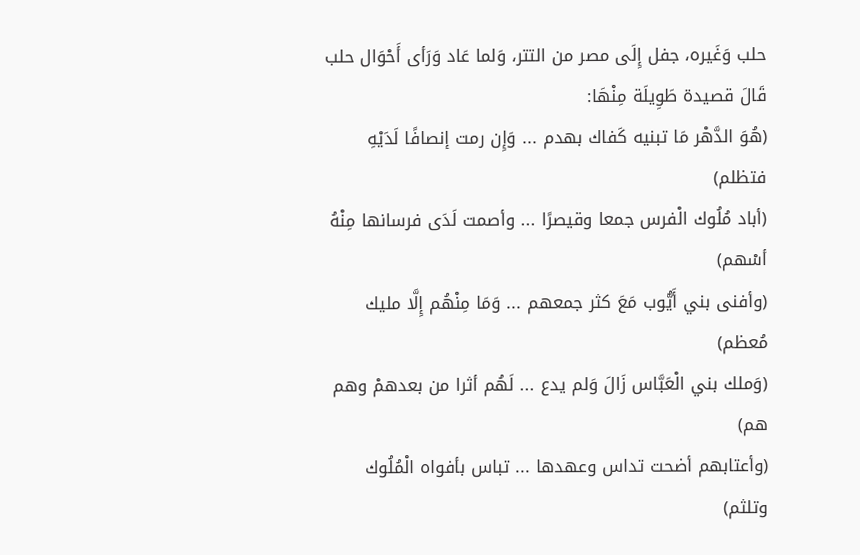حلب وَغَيره، جفل إِلَى مصر من التتر، وَلما عَاد وَرَأى أَحْوَال حلب قَالَ قصيدة طَوِيلَة مِنْهَا:
(هُوَ الدَّهْر مَا تبنيه كَفاك بهدم ... وَإِن رمت إنصافًا لَدَيْهِ فتظلم)
(أباد مُلُوك الْفرس جمعا وقيصرًا ... وأصمت لَدَى فرسانها مِنْهُ أسْهم)
(وأفنى بني أَيُّوب مَعَ كثر جمعهم ... وَمَا مِنْهُم إِلَّا مليك مُعظم)
(وَملك بني الْعَبَّاس زَالَ وَلم يدع ... لَهُم أثرا من بعدهمْ وهم هم)
(وأعتابهم أضحت تداس وعهدها ... تباس بأفواه الْمُلُوك وتلثم)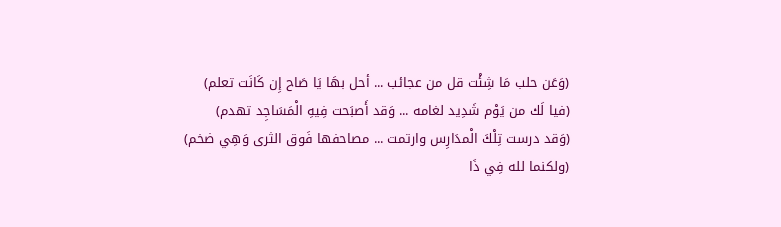(وَعَن حلب مَا شِئْت قل من عجائب ... أحل بهَا يَا صَاح إِن كَانَت تعلم)
(فيا لَك من يَوْم شَدِيد لغامه ... وَقد أَصبَحت فِيهِ الْمَسَاجِد تهدم)
(وَقد درست تِلْكَ الْمدَارِس وارتمت ... مصاحفها فَوق الثرى وَهِي ضخم)
(ولكنما لله فِي ذَا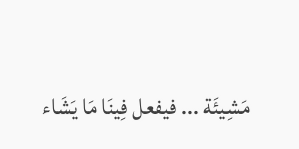مَشِيئَة ... فيفعل فِينَا مَا يَشَاء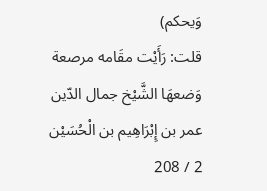وَيحكم)
قلت: رَأَيْت مقَامه مرصعة وَضعهَا الشَّيْخ جمال الدّين عمر بن إِبْرَاهِيم بن الْحُسَيْن
2 / 208